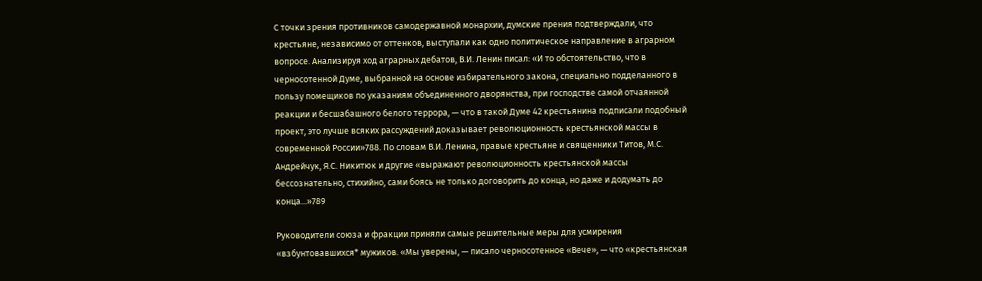С точки зрения противников самодержавной монархии, думские прения подтверждали, что крестьяне, независимо от оттенков, выступали как одно политическое направление в аграрном вопросе. Анализируя ход аграрных дебатов, В.И. Ленин писал: «И то обстоятельство, что в черносотенной Думе, выбранной на основе избирательного закона, специально подделанного в пользу помещиков по указаниям объединенного дворянства, при господстве самой отчаянной реакции и бесшабашного белого террора, — что в такой Думе 42 крестьянина подписали подобный проект, это лучше всяких рассуждений доказывает революционность крестьянской массы в современной России»788. По словам В.И. Ленина, правые крестьяне и священники Титов, М.С. Андрейчук, Я.С. Никитюк и другие «выражают революционность крестьянской массы бессознательно, стихийно, сами боясь не только договорить до конца, но даже и додумать до конца...»789

Руководители союза и фракции приняли самые решительные меры для усмирения «взбунтовавшихся* мужиков. «Мы уверены, — писало черносотенное «Вече», — что «крестьянская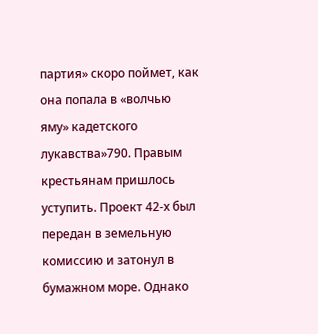партия» скоро поймет, как она попала в «волчью яму» кадетского лукавства»790. Правым крестьянам пришлось уступить. Проект 42-х был передан в земельную комиссию и затонул в бумажном море. Однако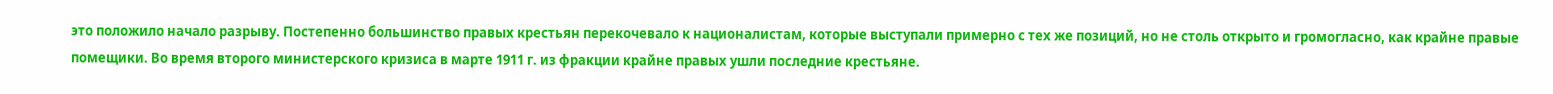это положило начало разрыву. Постепенно большинство правых крестьян перекочевало к националистам, которые выступали примерно с тех же позиций, но не столь открыто и громогласно, как крайне правые помещики. Во время второго министерского кризиса в марте 1911 г. из фракции крайне правых ушли последние крестьяне.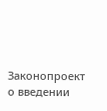Законопроект о введении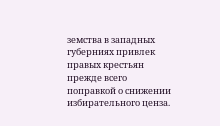земства в западных губерниях привлек правых крестьян прежде всего поправкой о снижении избирательного ценза.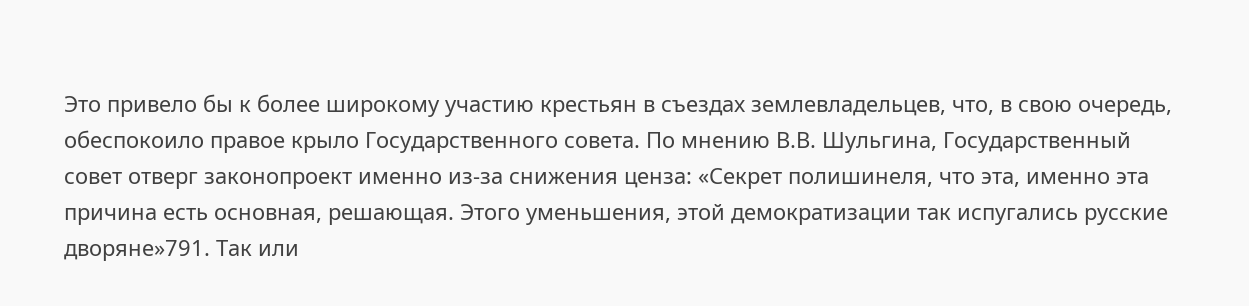Это привело бы к более широкому участию крестьян в съездах землевладельцев, что, в свою очередь, обеспокоило правое крыло Государственного совета. По мнению В.В. Шульгина, Государственный совет отверг законопроект именно из-за снижения ценза: «Секрет полишинеля, что эта, именно эта причина есть основная, решающая. Этого уменьшения, этой демократизации так испугались русские дворяне»791. Так или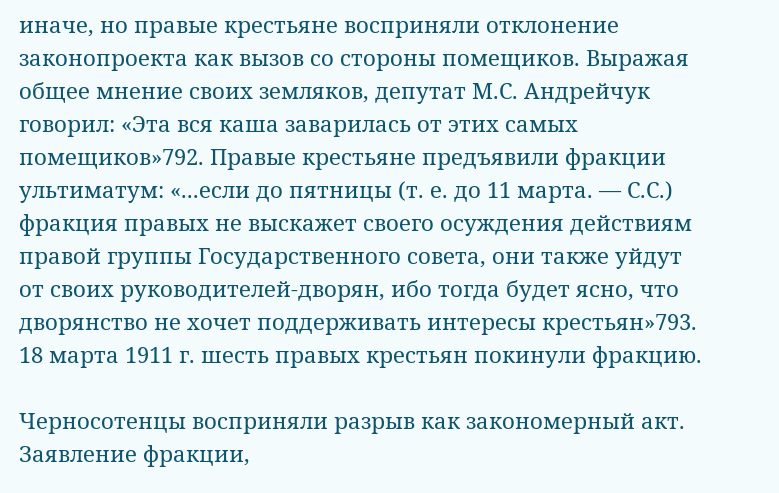иначе, но правые крестьяне восприняли отклонение законопроекта как вызов со стороны помещиков. Выражая общее мнение своих земляков, депутат М.С. Андрейчук говорил: «Эта вся каша заварилась от этих самых помещиков»792. Правые крестьяне предъявили фракции ультиматум: «...если до пятницы (т. е. до 11 марта. — С.С.) фракция правых не выскажет своего осуждения действиям правой группы Государственного совета, они также уйдут от своих руководителей-дворян, ибо тогда будет ясно, что дворянство не хочет поддерживать интересы крестьян»793. 18 марта 1911 г. шесть правых крестьян покинули фракцию.

Черносотенцы восприняли разрыв как закономерный акт. Заявление фракции,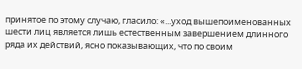принятое по этому случаю, гласило: «...уход вышепоименованных шести лиц является лишь естественным завершением длинного ряда их действий, ясно показывающих, что по своим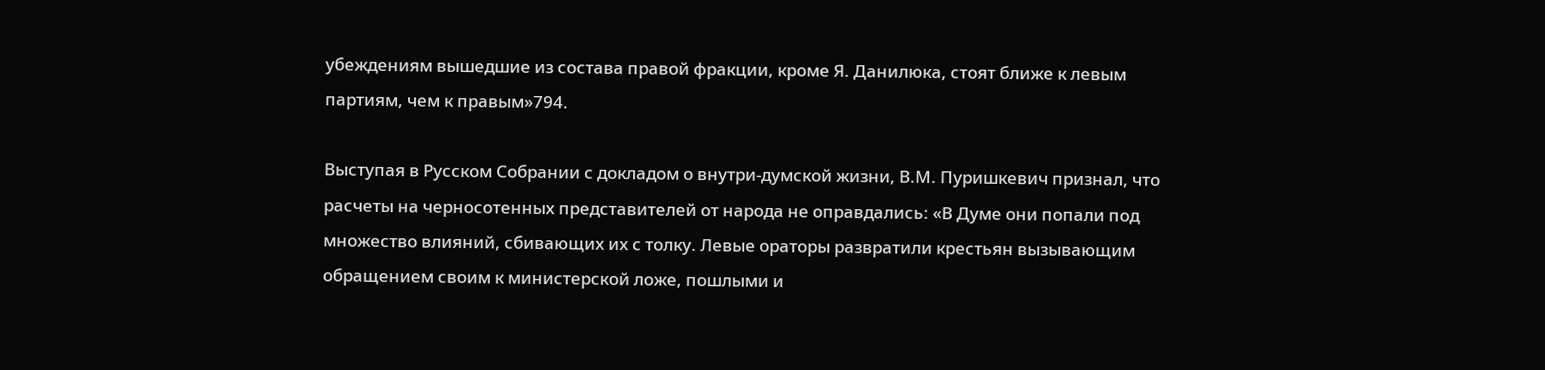убеждениям вышедшие из состава правой фракции, кроме Я. Данилюка, стоят ближе к левым партиям, чем к правым»794.

Выступая в Русском Собрании с докладом о внутри-думской жизни, В.М. Пуришкевич признал, что расчеты на черносотенных представителей от народа не оправдались: «В Думе они попали под множество влияний, сбивающих их с толку. Левые ораторы развратили крестьян вызывающим обращением своим к министерской ложе, пошлыми и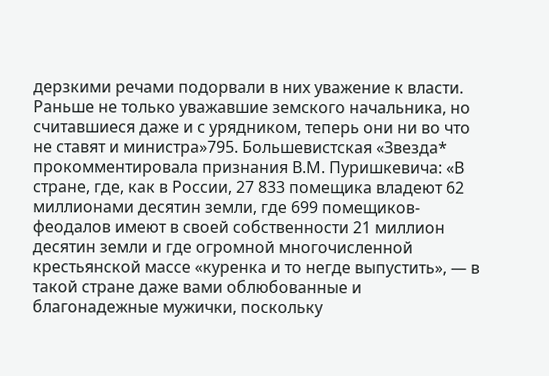дерзкими речами подорвали в них уважение к власти. Раньше не только уважавшие земского начальника, но считавшиеся даже и с урядником, теперь они ни во что не ставят и министра»795. Большевистская «Звезда* прокомментировала признания В.М. Пуришкевича: «В стране, где, как в России, 27 833 помещика владеют 62 миллионами десятин земли, где 699 помещиков-феодалов имеют в своей собственности 21 миллион десятин земли и где огромной многочисленной крестьянской массе «куренка и то негде выпустить», — в такой стране даже вами облюбованные и благонадежные мужички, поскольку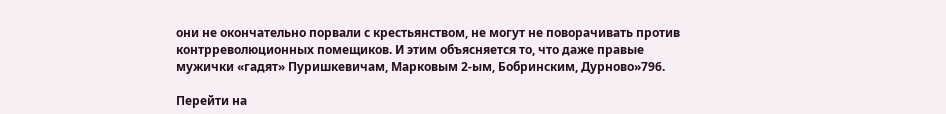они не окончательно порвали с крестьянством, не могут не поворачивать против контрреволюционных помещиков. И этим объясняется то, что даже правые мужички «гадят» Пуришкевичам, Марковым 2-ым, Бобринским, Дурново»796.

Перейти на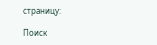страницу:

Поиск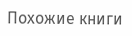Похожие книги